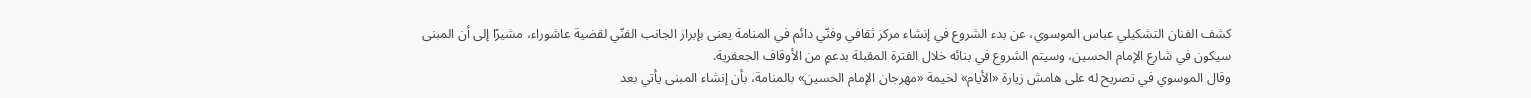كشف الفنان التشكيلي عباس الموسوي، عن بدء الشروع في إنشاء مركز ثقافي وفنّي دائم في المنامة يعنى بإبراز الجانب الفنّي لقضية عاشوراء، مشيرًا إلى أن المبنى سيكون في شارع الإمام الحسين، وسيتم الشروع في بنائه خلال الفترة المقبلة بدعمٍ من الأوقاف الجعفرية.
وقال الموسوي في تصريح له على هامش زيارة «الأيام» لخيمة «مهرجان الإمام الحسين» بالمنامة، بأن إنشاء المبنى يأتي بعد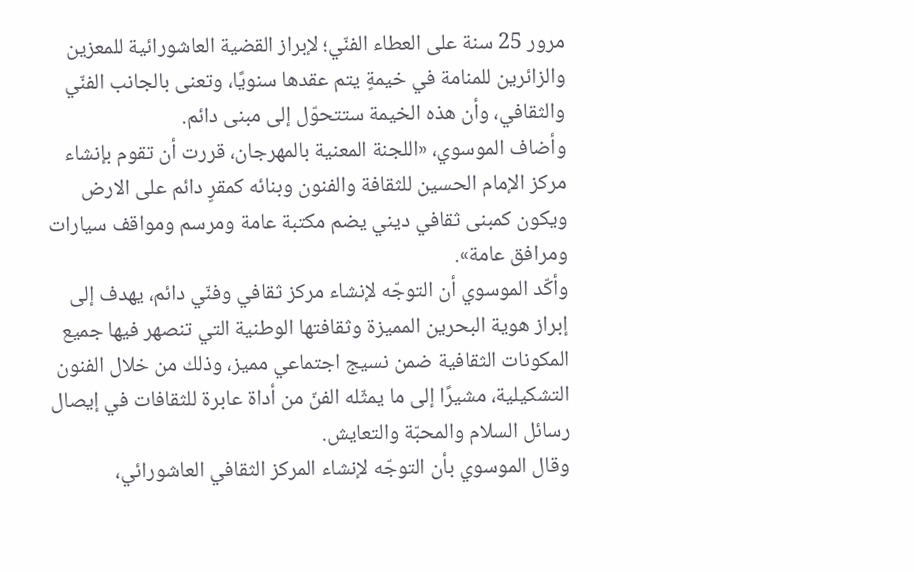مرور 25 سنة على العطاء الفنّي؛ لإبراز القضية العاشورائية للمعزين والزائرين للمنامة في خيمةٍ يتم عقدها سنويًا، وتعنى بالجانب الفنّي والثقافي، وأن هذه الخيمة ستتحوّل إلى مبنى دائم.
وأضاف الموسوي، «اللجنة المعنية بالمهرجان، قررت أن تقوم بإنشاء مركز الإمام الحسين للثقافة والفنون وبنائه كمقرٍ دائم على الارض ويكون كمبنى ثقافي ديني يضم مكتبة عامة ومرسم ومواقف سيارات ومرافق عامة».
وأكّد الموسوي أن التوجّه لإنشاء مركز ثقافي وفنّي دائم، يهدف إلى إبراز هوية البحرين المميزة وثقافتها الوطنية التي تنصهر فيها جميع المكونات الثقافية ضمن نسيج اجتماعي مميز، وذلك من خلال الفنون التشكيلية، مشيرًا إلى ما يمثّله الفنّ من أداة عابرة للثقافات في إيصال رسائل السلام والمحبّة والتعايش.
وقال الموسوي بأن التوجّه لإنشاء المركز الثقافي العاشورائي،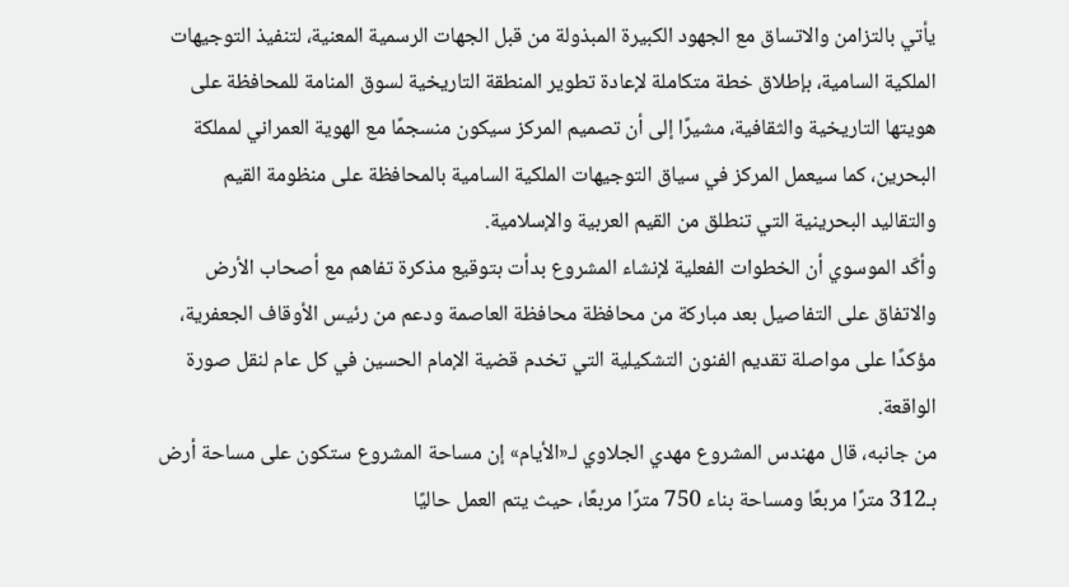يأتي بالتزامن والاتساق مع الجهود الكبيرة المبذولة من قبل الجهات الرسمية المعنية، لتنفيذ التوجيهات الملكية السامية، بإطلاق خطة متكاملة لإعادة تطوير المنطقة التاريخية لسوق المنامة للمحافظة على هويتها التاريخية والثقافية، مشيرًا إلى أن تصميم المركز سيكون منسجمًا مع الهوية العمراني لمملكة البحرين، كما سيعمل المركز في سياق التوجيهات الملكية السامية بالمحافظة على منظومة القيم والتقاليد البحرينية التي تنطلق من القيم العربية والإسلامية.
وأكّد الموسوي أن الخطوات الفعلية لإنشاء المشروع بدأت بتوقيع مذكرة تفاهم مع أصحاب الأرض والاتفاق على التفاصيل بعد مباركة من محافظة محافظة العاصمة ودعم من رئيس الأوقاف الجعفرية، مؤكدًا على مواصلة تقديم الفنون التشكيلية التي تخدم قضية الإمام الحسين في كل عام لنقل صورة الواقعة.
من جانبه، قال مهندس المشروع مهدي الجلاوي لـ«الأيام» إن مساحة المشروع ستكون على مساحة أرض بـ312 مترًا مربعًا ومساحة بناء 750 مترًا مربعًا، حيث يتم العمل حاليًا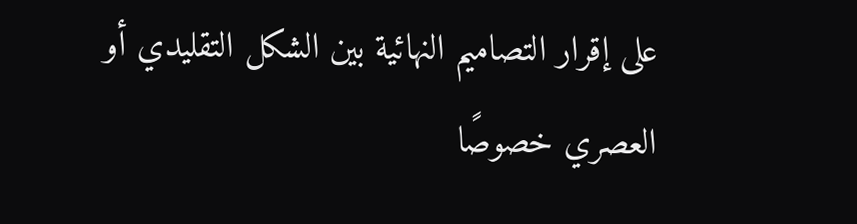على إقرار التصاميم النهائية بين الشكل التقليدي أو العصري خصوصًا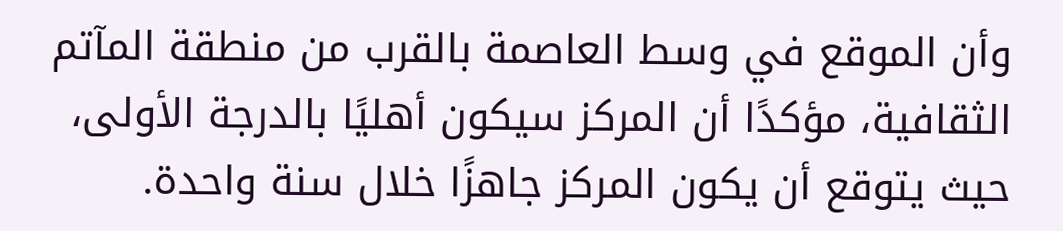وأن الموقع في وسط العاصمة بالقرب من منطقة المآتم الثقافية، مؤكدًا أن المركز سيكون أهليًا بالدرجة الأولى، حيث يتوقع أن يكون المركز جاهزًا خلال سنة واحدة.